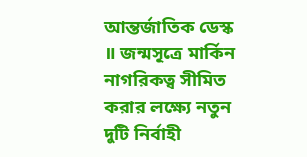আন্তর্জাতিক ডেস্ক ॥ জন্মসূত্রে মার্কিন নাগরিকত্ব সীমিত করার লক্ষ্যে নতুন দুটি নির্বাহী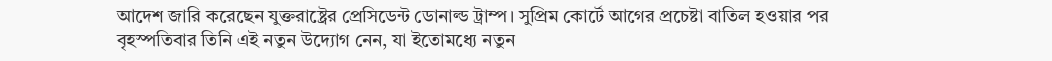আদেশ জারি করেছেন যুক্তরাষ্ট্রের প্রেসিডেন্ট ডোনাল্ড ট্রাম্প। সুপ্রিম কোর্টে আগের প্রচেষ্টা বাতিল হওয়ার পর বৃহস্পতিবার তিনি এই নতুন উদ্যোগ নেন, যা ইতোমধ্যে নতুন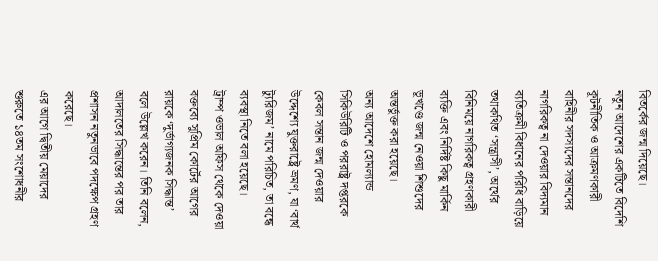বিতর্কের জন্ম দিয়েছে।
নতুন আদেশের একটিতে বিদেশি কূটনীতিক ও আক্রমণকারী বাহিনীর সদস্যদের সন্তানদের নাগরিকত্ব না দেওয়ার বিদ্যমান ব্যতিক্রমী বিধানের পরিধি বাড়িয়ে তথাকথিত ‘সন্ত্রাসী’, অর্থের বিনিময়ে নাগরিকত্ব গ্রহণকারী ব্যক্তি এবং নির্দিষ্ট কিছু মার্কিন ভূখণ্ডে জন্ম নেওয়া শিশুদের অন্তর্ভুক্ত করা হয়েছে।
অন্য আদেশে হোমল্যান্ড সিকিউরিটি ও পররাষ্ট্র দপ্তরকে কেবল সন্তান জন্ম দেওয়ার উদ্দেশ্যে যুক্তরাষ্ট্রে ভ্রমণ, যা ‘বার্থ ট্যুরিজম’ নামে পরিচিত, তা বন্ধে ব্যবস্থা নিতে বলা হয়েছে।
ট্রাম্প ওভাল অফিস থেকে দেওয়া বক্তব্যে সুপ্রিম কোর্টের আগের রায়কে ‘দুর্ভাগ্যজনক সিদ্ধান্ত’ বলে উল্লেখ করেন। তিনি বলেন, আদালতের সিদ্ধান্তের পর তার প্রশাসন নতুনভাবে পদক্ষেপ গ্রহণ করেছে।
এর আগে দ্বিতীয় মেয়াদের শুরুতে ১৪তম সংশোধনীর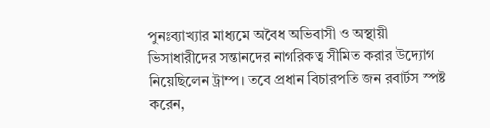পুনঃব্যাখ্যার মাধ্যমে অবৈধ অভিবাসী ও অস্থায়ী ভিসাধারীদের সন্তানদের নাগরিকত্ব সীমিত করার উদ্যোগ নিয়েছিলেন ট্রাম্প। তবে প্রধান বিচারপতি জন রবার্টস স্পষ্ট করেন,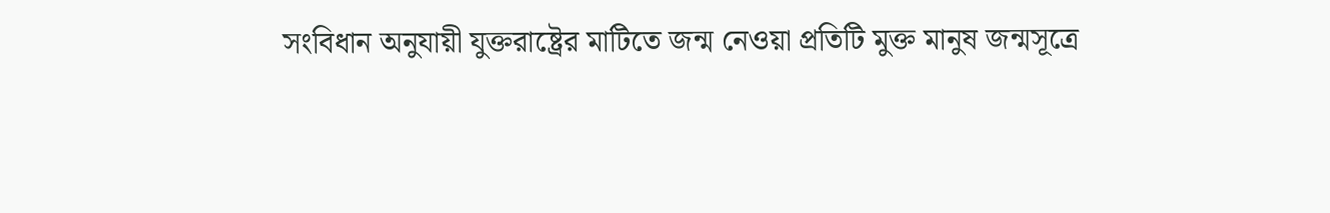সংবিধান অনুযায়ী যুক্তরাষ্ট্রের মাটিতে জন্ম নেওয়া প্রতিটি মুক্ত মানুষ জন্মসূত্রে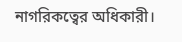নাগরিকত্বের অধিকারী।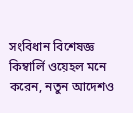সংবিধান বিশেষজ্ঞ কিম্বার্লি ওয়েহল মনে করেন, নতুন আদেশও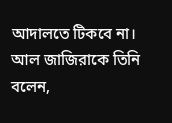আদালতে টিকবে না। আল জাজিরাকে তিনি বলেন,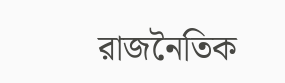রাজনৈতিক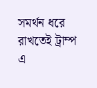সমর্থন ধরে রাখতেই ট্রাম্প এ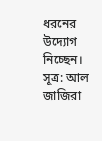ধরনের উদ্যোগ নিচ্ছেন।
সূত্র: আল জাজিরা